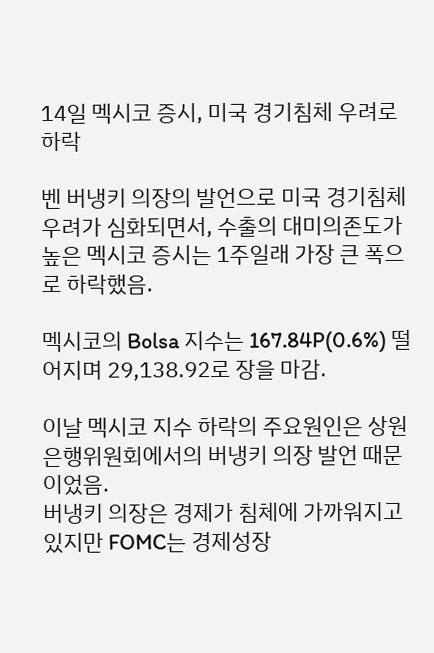14일 멕시코 증시, 미국 경기침체 우려로 하락

벤 버냉키 의장의 발언으로 미국 경기침체 우려가 심화되면서, 수출의 대미의존도가 높은 멕시코 증시는 1주일래 가장 큰 폭으로 하락했음.

멕시코의 Bolsa 지수는 167.84P(0.6%) 떨어지며 29,138.92로 장을 마감.

이날 멕시코 지수 하락의 주요원인은 상원 은행위원회에서의 버냉키 의장 발언 때문이었음.
버냉키 의장은 경제가 침체에 가까워지고 있지만 FOMC는 경제성장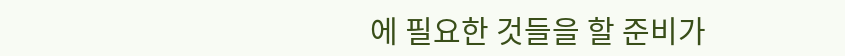에 필요한 것들을 할 준비가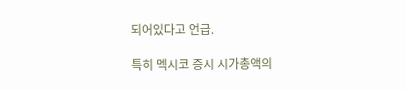되어있다고 언급.

특히 멕시코 증시 시가총액의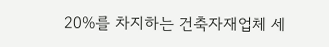20%를 차지하는 건축자재업체 세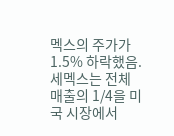멕스의 주가가 1.5% 하락했음.
세멕스는 전체 매출의 1/4을 미국 시장에서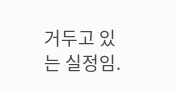거두고 있는 실정임.